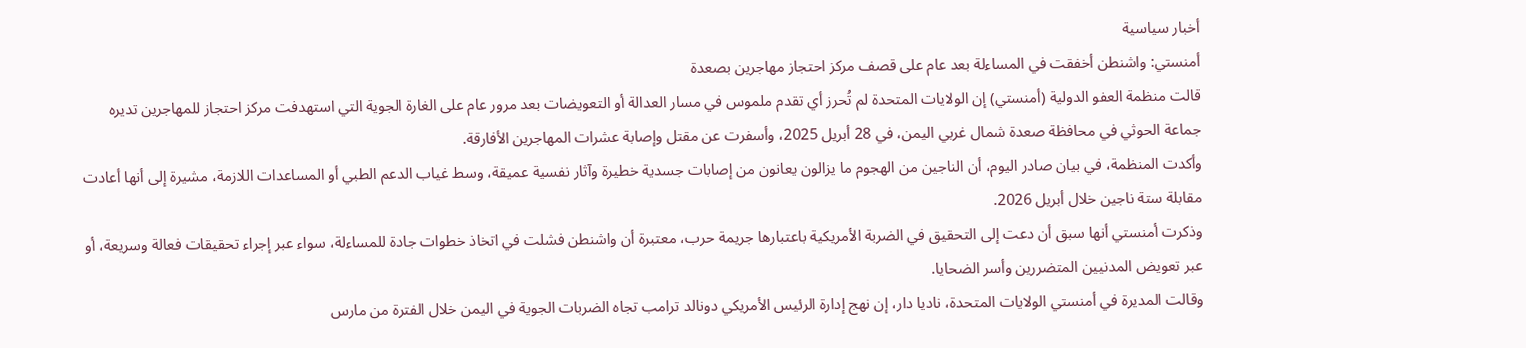أخبار سياسية
أمنستي: واشنطن أخفقت في المساءلة بعد عام على قصف مركز احتجاز مهاجرين بصعدة
قالت منظمة العفو الدولية (أمنستي) إن الولايات المتحدة لم تُحرز أي تقدم ملموس في مسار العدالة أو التعويضات بعد مرور عام على الغارة الجوية التي استهدفت مركز احتجاز للمهاجرين تديره جماعة الحوثي في محافظة صعدة شمال غربي اليمن، في 28 أبريل 2025، وأسفرت عن مقتل وإصابة عشرات المهاجرين الأفارقة.
وأكدت المنظمة، في بيان صادر اليوم، أن الناجين من الهجوم ما يزالون يعانون من إصابات جسدية خطيرة وآثار نفسية عميقة، وسط غياب الدعم الطبي أو المساعدات اللازمة، مشيرة إلى أنها أعادت مقابلة ستة ناجين خلال أبريل 2026.
وذكرت أمنستي أنها سبق أن دعت إلى التحقيق في الضربة الأمريكية باعتبارها جريمة حرب، معتبرة أن واشنطن فشلت في اتخاذ خطوات جادة للمساءلة، سواء عبر إجراء تحقيقات فعالة وسريعة، أو عبر تعويض المدنيين المتضررين وأسر الضحايا.
وقالت المديرة في أمنستي الولايات المتحدة، ناديا دار، إن نهج إدارة الرئيس الأمريكي دونالد ترامب تجاه الضربات الجوية في اليمن خلال الفترة من مارس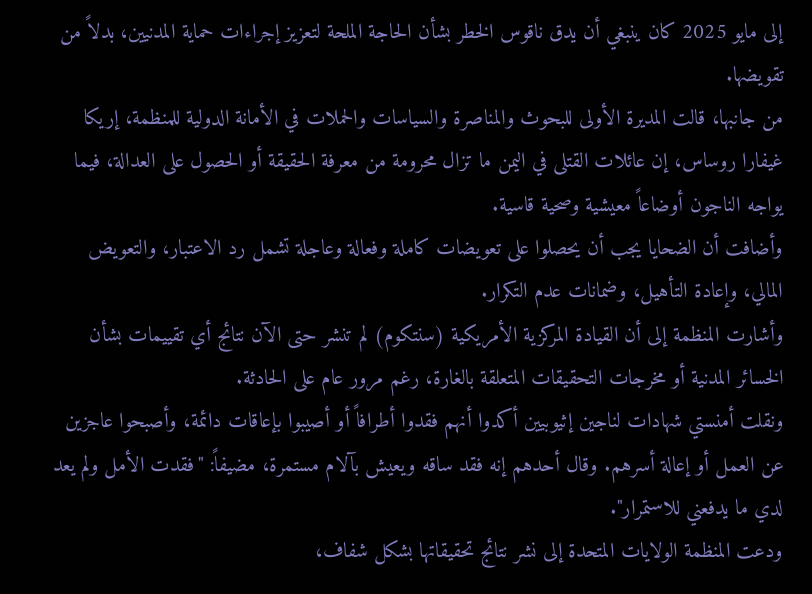إلى مايو 2025 كان ينبغي أن يدق ناقوس الخطر بشأن الحاجة الملحة لتعزيز إجراءات حماية المدنيين، بدلاً من تقويضها.
من جانبها، قالت المديرة الأولى للبحوث والمناصرة والسياسات والحملات في الأمانة الدولية للمنظمة، إريكا غيفارا روساس، إن عائلات القتلى في اليمن ما تزال محرومة من معرفة الحقيقة أو الحصول على العدالة، فيما يواجه الناجون أوضاعاً معيشية وصحية قاسية.
وأضافت أن الضحايا يجب أن يحصلوا على تعويضات كاملة وفعالة وعاجلة تشمل رد الاعتبار، والتعويض المالي، وإعادة التأهيل، وضمانات عدم التكرار.
وأشارت المنظمة إلى أن القيادة المركزية الأمريكية (سنتكوم) لم تنشر حتى الآن نتائج أي تقييمات بشأن الخسائر المدنية أو مخرجات التحقيقات المتعلقة بالغارة، رغم مرور عام على الحادثة.
ونقلت أمنستي شهادات لناجين إثيوبيين أكدوا أنهم فقدوا أطرافاً أو أصيبوا بإعاقات دائمة، وأصبحوا عاجزين عن العمل أو إعالة أسرهم. وقال أحدهم إنه فقد ساقه ويعيش بآلام مستمرة، مضيفاً: "فقدت الأمل ولم يعد لدي ما يدفعني للاستمرار".
ودعت المنظمة الولايات المتحدة إلى نشر نتائج تحقيقاتها بشكل شفاف،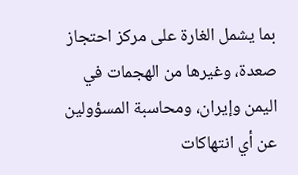بما يشمل الغارة على مركز احتجاز صعدة، وغيرها من الهجمات في اليمن وإيران، ومحاسبة المسؤولين عن أي انتهاكات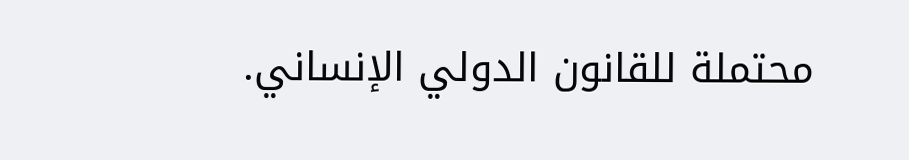محتملة للقانون الدولي الإنساني.